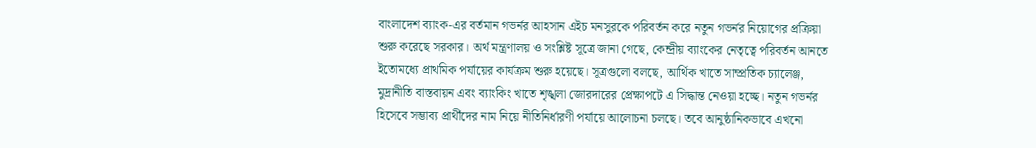বাংলাদেশ ব্যাংক-এর বর্তমান গভর্নর আহসান এইচ মনসুরকে পরিবর্তন করে নতুন গভর্নর নিয়োগের প্রক্রিয়া শুরু করেছে সরকার। অর্থ মন্ত্রণালয় ও সংশ্লিষ্ট সূত্রে জানা গেছে, কেন্দ্রীয় ব্যাংকের নেতৃত্বে পরিবর্তন আনতে ইতোমধ্যে প্রাথমিক পর্যায়ের কার্যক্রম শুরু হয়েছে। সূত্রগুলো বলছে, আর্থিক খাতে সাম্প্রতিক চ্যালেঞ্জ, মুদ্রানীতি বাস্তবায়ন এবং ব্যাংকিং খাতে শৃঙ্খলা জোরদারের প্রেক্ষাপটে এ সিদ্ধান্ত নেওয়া হচ্ছে। নতুন গভর্নর হিসেবে সম্ভাব্য প্রার্থীদের নাম নিয়ে নীতিনির্ধারণী পর্যায়ে আলোচনা চলছে। তবে আনুষ্ঠানিকভাবে এখনো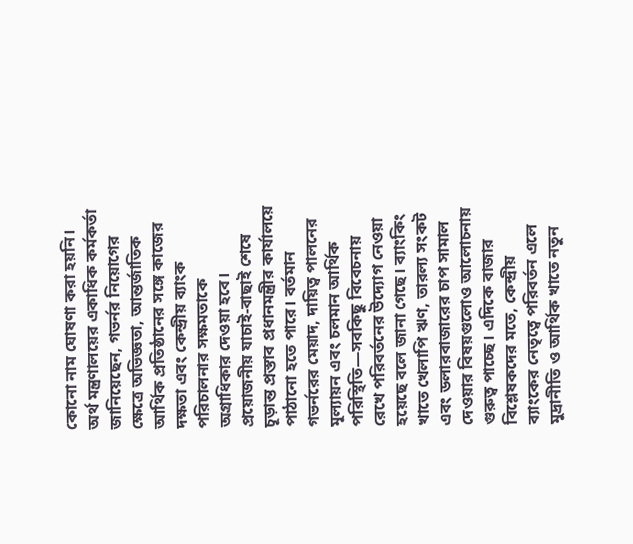কোনো নাম ঘোষণা করা হয়নি।
অর্থ মন্ত্রণালয়ের একাধিক কর্মকর্তা জানিয়েছেন, গভর্নর নিয়োগের ক্ষেত্রে অভিজ্ঞতা, আন্তর্জাতিক আর্থিক প্রতিষ্ঠানের সঙ্গে কাজের দক্ষতা এবং কেন্দ্রীয় ব্যাংক পরিচালনার সক্ষমতাকে অগ্রাধিকার দেওয়া হবে। প্রয়োজনীয় যাচাই-বাছাই শেষে চূড়ান্ত প্রস্তাব প্রধানমন্ত্রীর কার্যালয়ে পাঠানো হতে পারে। বর্তমান গভর্নরের মেয়াদ, দায়িত্ব পালনের মূল্যায়ন এবং চলমান আর্থিক পরিস্থিতি—সবকিছু বিবেচনায় রেখে পরিবর্তনের উদ্যোগ নেওয়া হয়েছে বলে জানা গেছে। ব্যাংকিং খাতে খেলাপি ঋণ, তারল্য সংকট এবং ডলারবাজারের চাপ সামাল দেওয়ার বিষয়গুলোও আলোচনায় গুরুত্ব পাচ্ছে। এদিকে বাজার বিশ্লেষকদের মতে, কেন্দ্রীয় ব্যাংকের নেতৃত্বে পরিবর্তন এলে মুদ্রানীতি ও আর্থিক খাতে নতুন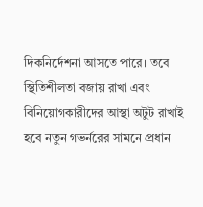দিকনির্দেশনা আসতে পারে। তবে স্থিতিশীলতা বজায় রাখা এবং বিনিয়োগকারীদের আস্থা অটুট রাখাই হবে নতুন গভর্নরের সামনে প্রধান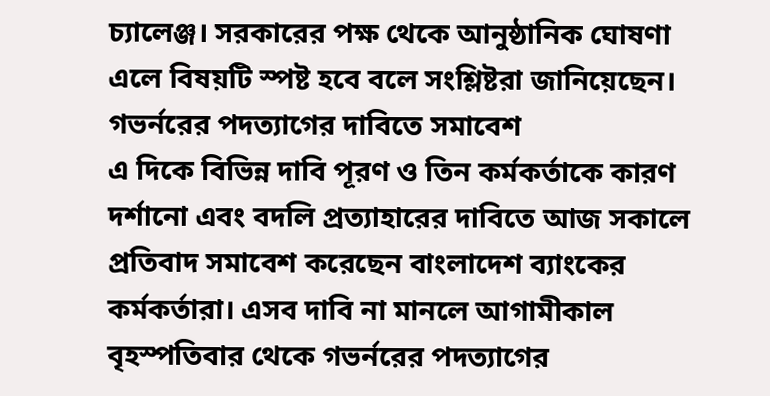চ্যালেঞ্জ। সরকারের পক্ষ থেকে আনুষ্ঠানিক ঘোষণা এলে বিষয়টি স্পষ্ট হবে বলে সংশ্লিষ্টরা জানিয়েছেন।
গভর্নরের পদত্যাগের দাবিতে সমাবেশ
এ দিকে বিভিন্ন দাবি পূরণ ও তিন কর্মকর্তাকে কারণ দর্শানো এবং বদলি প্রত্যাহারের দাবিতে আজ সকালে প্রতিবাদ সমাবেশ করেছেন বাংলাদেশ ব্যাংকের কর্মকর্তারা। এসব দাবি না মানলে আগামীকাল বৃহস্পতিবার থেকে গভর্নরের পদত্যাগের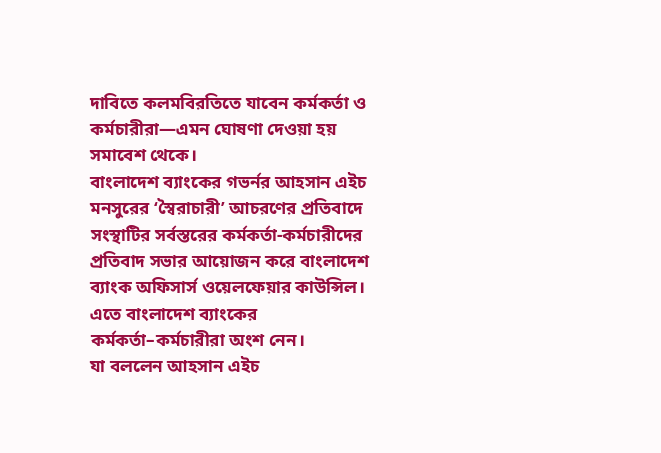দাবিতে কলমবিরতিতে যাবেন কর্মকর্তা ও কর্মচারীরা—এমন ঘোষণা দেওয়া হয় সমাবেশ থেকে।
বাংলাদেশ ব্যাংকের গভর্নর আহসান এইচ মনসুরের ‘স্বৈরাচারী’ আচরণের প্রতিবাদে সংস্থাটির সর্বস্তরের কর্মকর্তা-কর্মচারীদের প্রতিবাদ সভার আয়োজন করে বাংলাদেশ ব্যাংক অফিসার্স ওয়েলফেয়ার কাউন্সিল। এতে বাংলাদেশ ব্যাংকের কর্মকর্তা–কর্মচারীরা অংশ নেন।
যা বললেন আহসান এইচ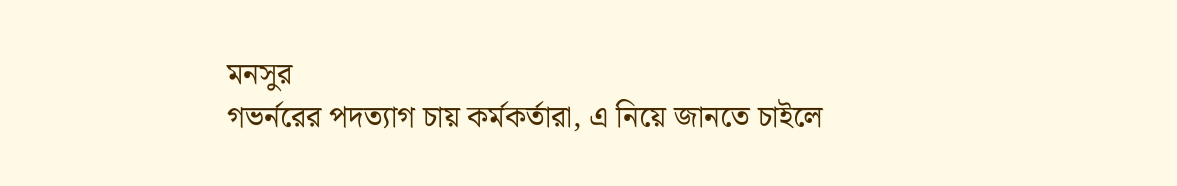মনসুর
গভর্নরের পদত্যাগ চায় কর্মকর্তারা, এ নিয়ে জানতে চাইলে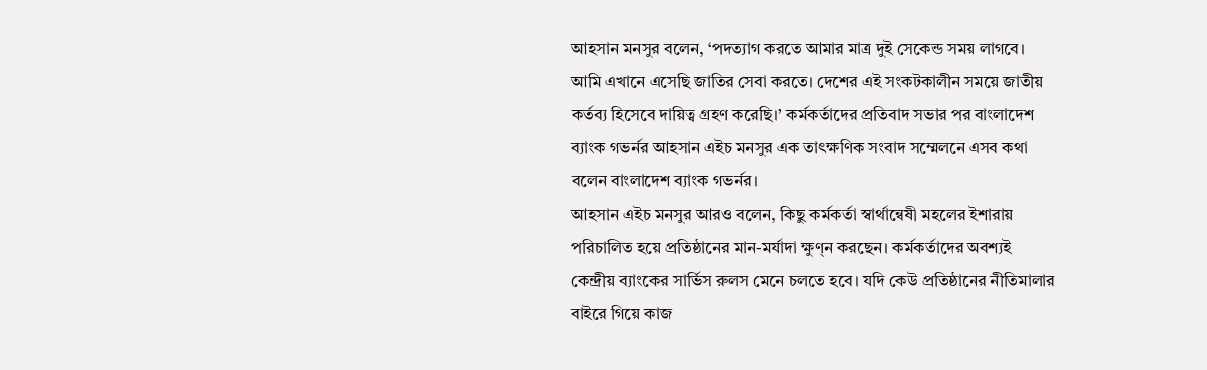আহসান মনসুর বলেন, ‘পদত্যাগ করতে আমার মাত্র দুই সেকেন্ড সময় লাগবে। আমি এখানে এসেছি জাতির সেবা করতে। দেশের এই সংকটকালীন সময়ে জাতীয় কর্তব্য হিসেবে দায়িত্ব গ্রহণ করেছি।’ কর্মকর্তাদের প্রতিবাদ সভার পর বাংলাদেশ ব্যাংক গভর্নর আহসান এইচ মনসুর এক তাৎক্ষণিক সংবাদ সম্মেলনে এসব কথা বলেন বাংলাদেশ ব্যাংক গভর্নর।
আহসান এইচ মনসুর আরও বলেন, কিছু কর্মকর্তা স্বার্থান্বেষী মহলের ইশারায় পরিচালিত হয়ে প্রতিষ্ঠানের মান-মর্যাদা ক্ষুণ্ন করছেন। কর্মকর্তাদের অবশ্যই কেন্দ্রীয় ব্যাংকের সার্ভিস রুলস মেনে চলতে হবে। যদি কেউ প্রতিষ্ঠানের নীতিমালার বাইরে গিয়ে কাজ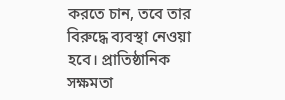করতে চান, তবে তার বিরুদ্ধে ব্যবস্থা নেওয়া হবে। প্রাতিষ্ঠানিক সক্ষমতা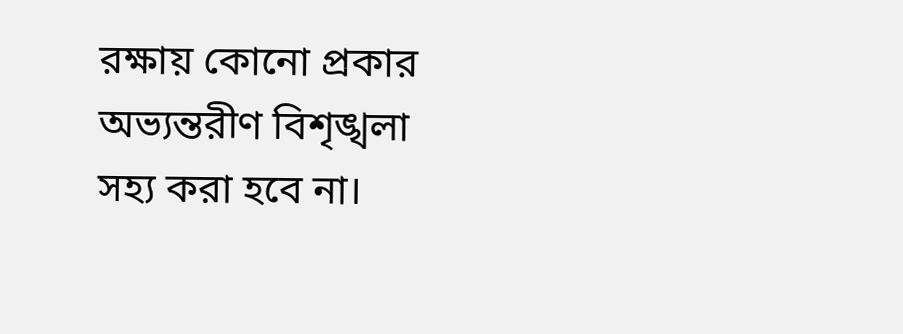রক্ষায় কোনো প্রকার অভ্যন্তরীণ বিশৃঙ্খলা সহ্য করা হবে না।